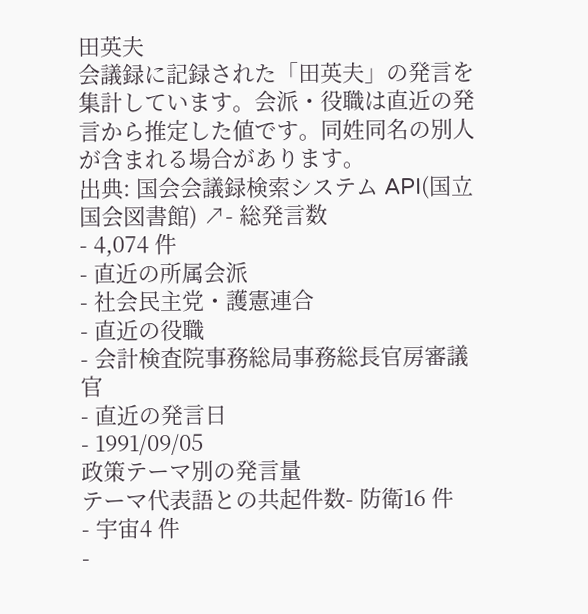田英夫
会議録に記録された「田英夫」の発言を集計しています。会派・役職は直近の発言から推定した値です。同姓同名の別人が含まれる場合があります。
出典: 国会会議録検索システム API(国立国会図書館) ↗- 総発言数
- 4,074 件
- 直近の所属会派
- 社会民主党・護憲連合
- 直近の役職
- 会計検査院事務総局事務総長官房審議官
- 直近の発言日
- 1991/09/05
政策テーマ別の発言量
テーマ代表語との共起件数- 防衛16 件
- 宇宙4 件
-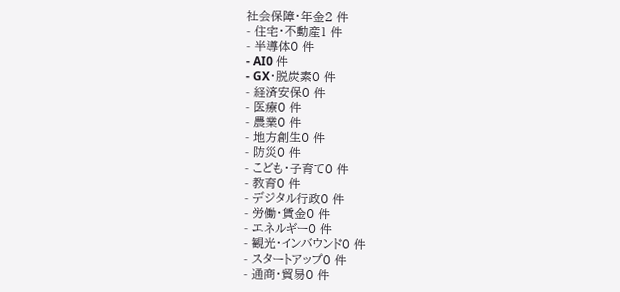社会保障・年金2 件
- 住宅・不動産1 件
- 半導体0 件
- AI0 件
- GX・脱炭素0 件
- 経済安保0 件
- 医療0 件
- 農業0 件
- 地方創生0 件
- 防災0 件
- こども・子育て0 件
- 教育0 件
- デジタル行政0 件
- 労働・賃金0 件
- エネルギー0 件
- 観光・インバウンド0 件
- スタートアップ0 件
- 通商・貿易0 件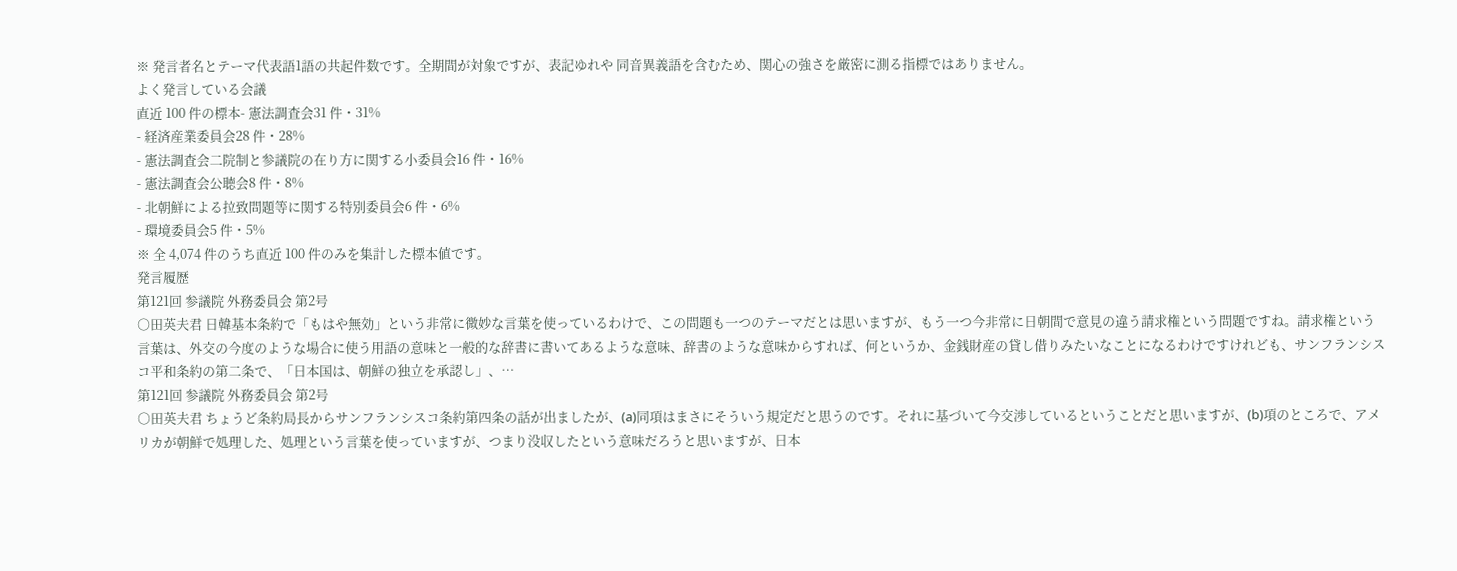※ 発言者名とテーマ代表語1語の共起件数です。全期間が対象ですが、表記ゆれや 同音異義語を含むため、関心の強さを厳密に測る指標ではありません。
よく発言している会議
直近 100 件の標本- 憲法調査会31 件・31%
- 経済産業委員会28 件・28%
- 憲法調査会二院制と参議院の在り方に関する小委員会16 件・16%
- 憲法調査会公聴会8 件・8%
- 北朝鮮による拉致問題等に関する特別委員会6 件・6%
- 環境委員会5 件・5%
※ 全 4,074 件のうち直近 100 件のみを集計した標本値です。
発言履歴
第121回 参議院 外務委員会 第2号
○田英夫君 日韓基本条約で「もはや無効」という非常に微妙な言葉を使っているわけで、この問題も一つのテーマだとは思いますが、もう一つ今非常に日朝間で意見の違う請求権という問題ですね。請求権という言葉は、外交の今度のような場合に使う用語の意味と一般的な辞書に書いてあるような意味、辞書のような意味からすれば、何というか、金銭財産の貸し借りみたいなことになるわけですけれども、サンフランシスコ平和条約の第二条で、「日本国は、朝鮮の独立を承認し」、…
第121回 参議院 外務委員会 第2号
○田英夫君 ちょうど条約局長からサンフランシスコ条約第四条の話が出ましたが、(a)同項はまさにそういう規定だと思うのです。それに基づいて今交渉しているということだと思いますが、(b)項のところで、アメリカが朝鮮で処理した、処理という言葉を使っていますが、つまり没収したという意味だろうと思いますが、日本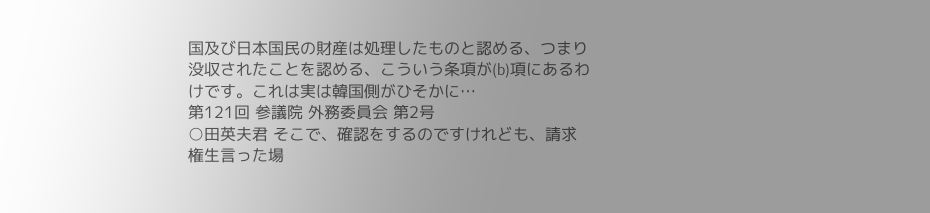国及び日本国民の財産は処理したものと認める、つまり没収されたことを認める、こういう条項が(b)項にあるわけです。これは実は韓国側がひそかに…
第121回 参議院 外務委員会 第2号
○田英夫君 そこで、確認をするのですけれども、請求権生言った場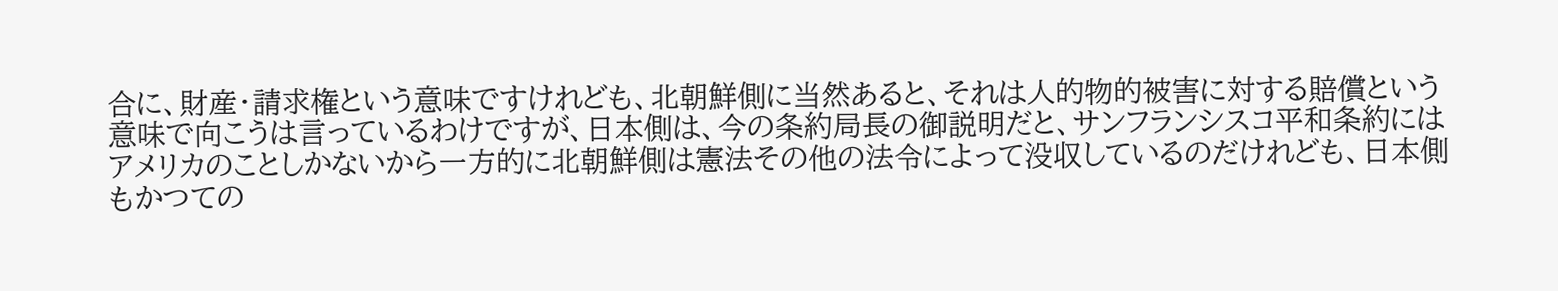合に、財産・請求権という意味ですけれども、北朝鮮側に当然あると、それは人的物的被害に対する賠償という意味で向こうは言っているわけですが、日本側は、今の条約局長の御説明だと、サンフランシスコ平和条約にはアメリカのことしかないから一方的に北朝鮮側は憲法その他の法令によって没収しているのだけれども、日本側もかつての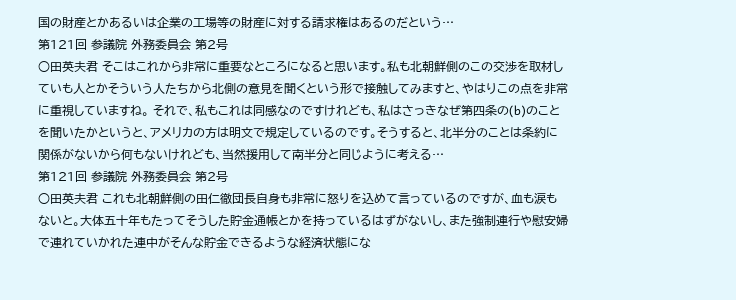国の財産とかあるいは企業の工場等の財産に対する請求権はあるのだという…
第121回 参議院 外務委員会 第2号
○田英夫君 そこはこれから非常に重要なところになると思います。私も北朝鮮側のこの交渉を取材していも人とかそういう人たちから北側の意見を聞くという形で接触してみますと、やはりこの点を非常に重視していますね。 それで、私もこれは同感なのですけれども、私はさっきなぜ第四条の(b)のことを聞いたかというと、アメリカの方は明文で規定しているのです。そうすると、北半分のことは条約に関係がないから何もないけれども、当然援用して南半分と同じように考える…
第121回 参議院 外務委員会 第2号
○田英夫君 これも北朝鮮側の田仁徹団長自身も非常に怒りを込めて言っているのですが、血も涙もないと。大体五十年もたってそうした貯金通帳とかを持っているはずがないし、また強制連行や慰安婦で連れていかれた連中がそんな貯金できるような経済状態にな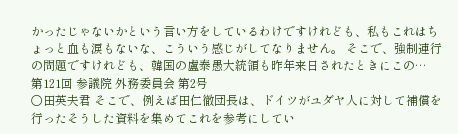かったじゃないかという言い方をしているわけですけれども、私もこれはちょっと血も涙もないな、こういう感じがしてなりません。 そこで、強制連行の問題ですけれども、韓国の盧泰愚大統領も昨年来日されたときにこの…
第121回 参議院 外務委員会 第2号
○田英夫君 そこで、例えば田仁徹団長は、ドイツがユダヤ人に対して補償を行ったそうした資料を集めてこれを参考にしてい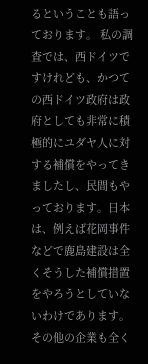るということも語っております。 私の調査では、西ドイツですけれども、かつての西ドイツ政府は政府としても非常に積極的にユダヤ人に対する補償をやってきましたし、民間もやっております。日本は、例えば花岡事件などで鹿島建設は全くそうした補償措置をやろうとしていないわけであります。その他の企業も全く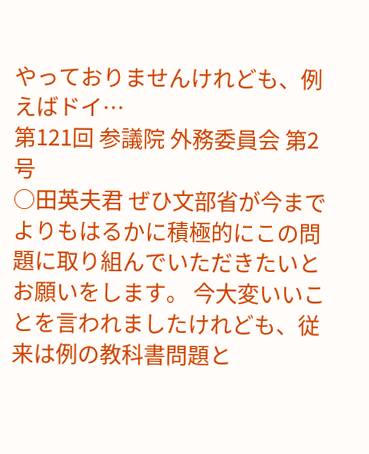やっておりませんけれども、例えばドイ…
第121回 参議院 外務委員会 第2号
○田英夫君 ぜひ文部省が今までよりもはるかに積極的にこの問題に取り組んでいただきたいとお願いをします。 今大変いいことを言われましたけれども、従来は例の教科書問題と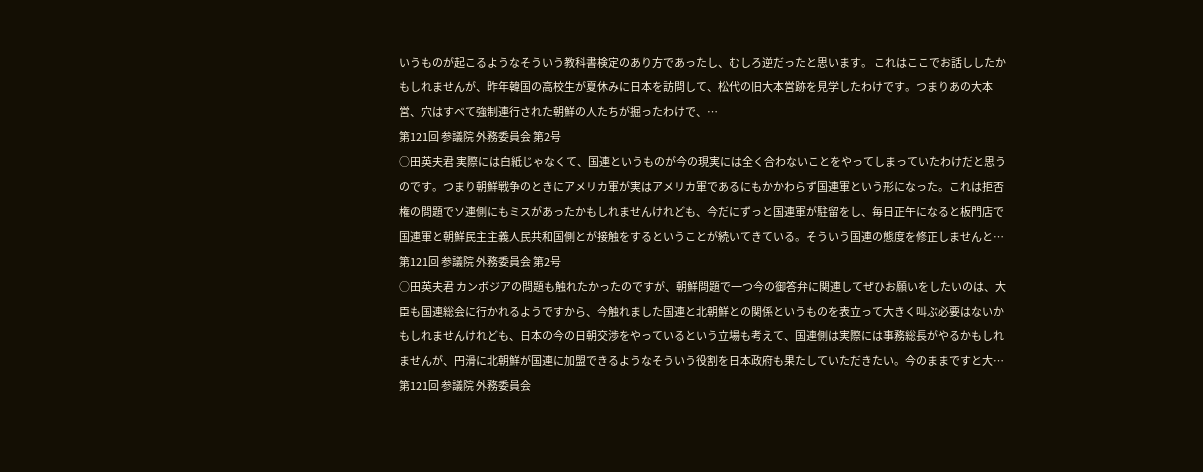いうものが起こるようなそういう教科書検定のあり方であったし、むしろ逆だったと思います。 これはここでお話ししたかもしれませんが、昨年韓国の高校生が夏休みに日本を訪問して、松代の旧大本営跡を見学したわけです。つまりあの大本営、穴はすべて強制連行された朝鮮の人たちが掘ったわけで、…
第121回 参議院 外務委員会 第2号
○田英夫君 実際には白紙じゃなくて、国連というものが今の現実には全く合わないことをやってしまっていたわけだと思うのです。つまり朝鮮戦争のときにアメリカ軍が実はアメリカ軍であるにもかかわらず国連軍という形になった。これは拒否権の問題でソ連側にもミスがあったかもしれませんけれども、今だにずっと国連軍が駐留をし、毎日正午になると板門店で国連軍と朝鮮民主主義人民共和国側とが接触をするということが続いてきている。そういう国連の態度を修正しませんと…
第121回 参議院 外務委員会 第2号
○田英夫君 カンボジアの問題も触れたかったのですが、朝鮮問題で一つ今の御答弁に関連してぜひお願いをしたいのは、大臣も国連総会に行かれるようですから、今触れました国連と北朝鮮との関係というものを表立って大きく叫ぶ必要はないかもしれませんけれども、日本の今の日朝交渉をやっているという立場も考えて、国連側は実際には事務総長がやるかもしれませんが、円滑に北朝鮮が国連に加盟できるようなそういう役割を日本政府も果たしていただきたい。今のままですと大…
第121回 参議院 外務委員会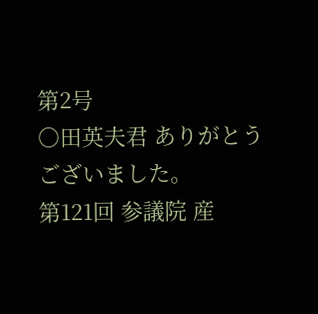第2号
○田英夫君 ありがとうございました。
第121回 参議院 産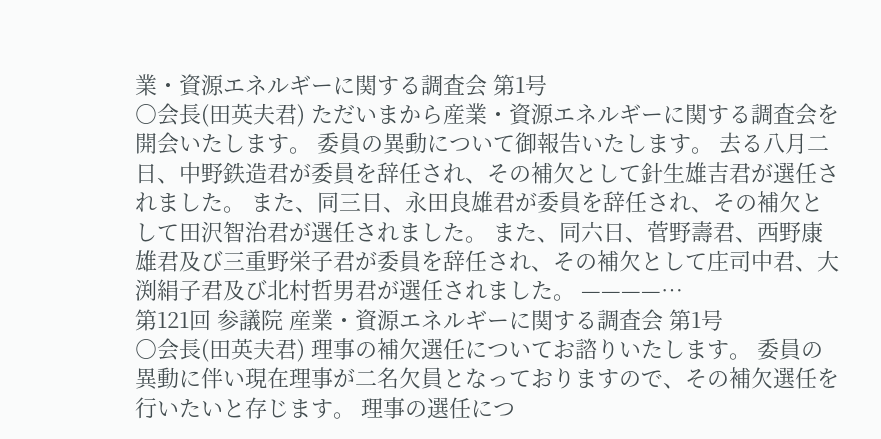業・資源エネルギーに関する調査会 第1号
○会長(田英夫君) ただいまから産業・資源エネルギーに関する調査会を開会いたします。 委員の異動について御報告いたします。 去る八月二日、中野鉄造君が委員を辞任され、その補欠として針生雄吉君が選任されました。 また、同三日、永田良雄君が委員を辞任され、その補欠として田沢智治君が選任されました。 また、同六日、菅野壽君、西野康雄君及び三重野栄子君が委員を辞任され、その補欠として庄司中君、大渕絹子君及び北村哲男君が選任されました。 ————…
第121回 参議院 産業・資源エネルギーに関する調査会 第1号
○会長(田英夫君) 理事の補欠選任についてお諮りいたします。 委員の異動に伴い現在理事が二名欠員となっておりますので、その補欠選任を行いたいと存じます。 理事の選任につ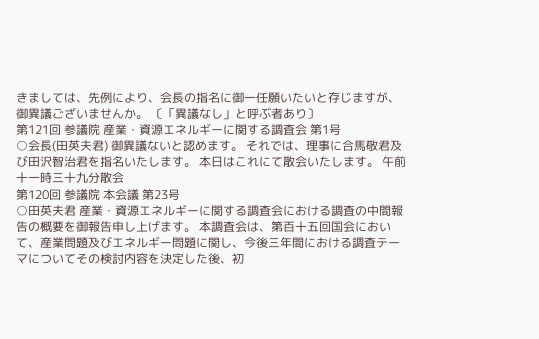きましては、先例により、会長の指名に御一任願いたいと存じますが、御異議ございませんか。 〔「異議なし」と呼ぶ者あり〕
第121回 参議院 産業・資源エネルギーに関する調査会 第1号
○会長(田英夫君) 御異議ないと認めます。 それでは、理事に合馬敬君及び田沢智治君を指名いたします。 本日はこれにて散会いたします。 午前十一時三十九分散会
第120回 参議院 本会議 第23号
○田英夫君 産業・資源エネルギーに関する調査会における調査の中間報告の概要を御報告申し上げます。 本調査会は、第百十五回国会において、産業問題及びエネルギー問題に関し、今後三年間における調査テーマについてその検討内容を決定した後、初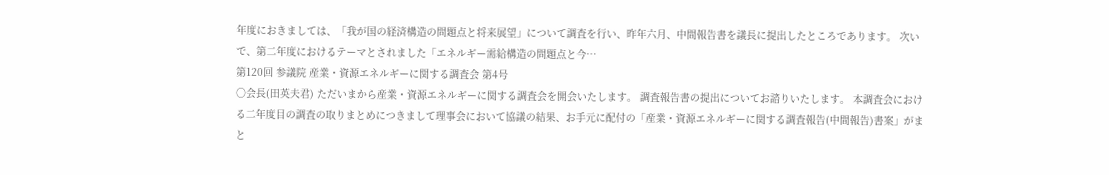年度におきましては、「我が国の経済構造の問題点と将来展望」について調査を行い、昨年六月、中間報告書を議長に提出したところであります。 次いで、第二年度におけるテーマとされました「エネルギー需給構造の問題点と今…
第120回 参議院 産業・資源エネルギーに関する調査会 第4号
○会長(田英夫君) ただいまから産業・資源エネルギーに関する調査会を開会いたします。 調査報告書の提出についてお諮りいたします。 本調査会における二年度目の調査の取りまとめにつきまして理事会において協議の結果、お手元に配付の「産業・資源エネルギーに関する調査報告(中間報告)書案」がまと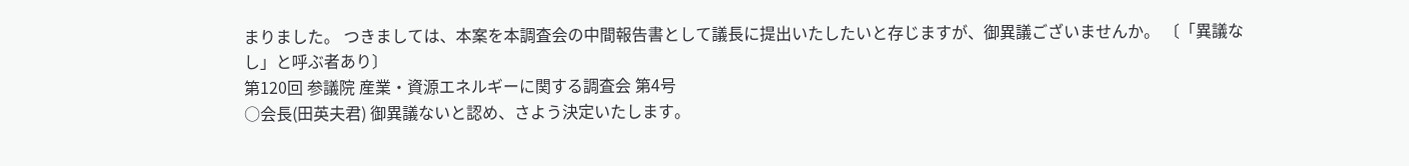まりました。 つきましては、本案を本調査会の中間報告書として議長に提出いたしたいと存じますが、御異議ございませんか。 〔「異議なし」と呼ぶ者あり〕
第120回 参議院 産業・資源エネルギーに関する調査会 第4号
○会長(田英夫君) 御異議ないと認め、さよう決定いたします。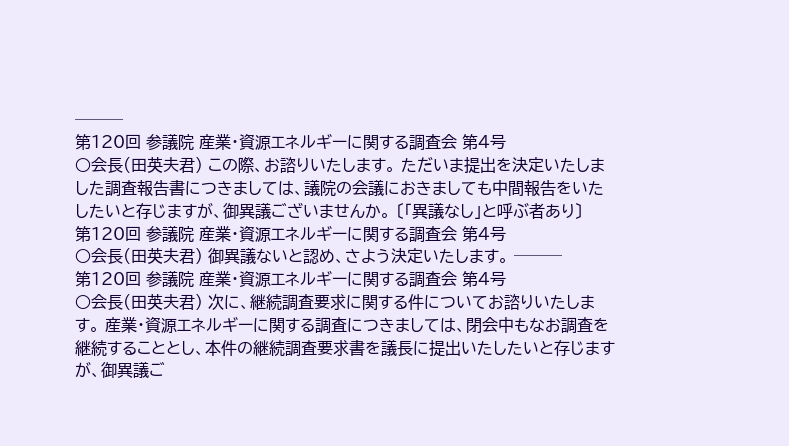───
第120回 参議院 産業・資源エネルギーに関する調査会 第4号
○会長(田英夫君) この際、お諮りいたします。 ただいま提出を決定いたしました調査報告書につきましては、議院の会議におきましても中間報告をいたしたいと存じますが、御異議ございませんか。 〔「異議なし」と呼ぶ者あり〕
第120回 参議院 産業・資源エネルギーに関する調査会 第4号
○会長(田英夫君) 御異議ないと認め、さよう決定いたします。 ───
第120回 参議院 産業・資源エネルギーに関する調査会 第4号
○会長(田英夫君) 次に、継続調査要求に関する件についてお諮りいたします。 産業・資源エネルギーに関する調査につきましては、閉会中もなお調査を継続することとし、本件の継続調査要求書を議長に提出いたしたいと存じますが、御異議ご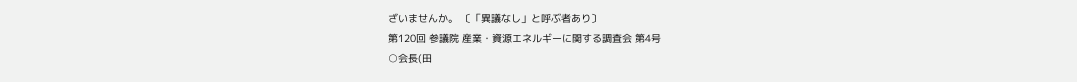ざいませんか。 〔「異議なし」と呼ぶ者あり〕
第120回 参議院 産業・資源エネルギーに関する調査会 第4号
○会長(田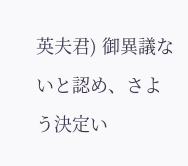英夫君) 御異議ないと認め、さよう決定い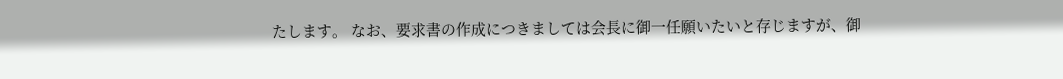たします。 なお、要求書の作成につきましては会長に御一任願いたいと存じますが、御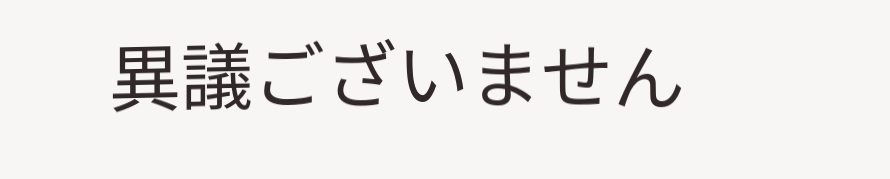異議ございません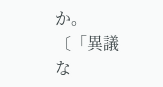か。 〔「異議な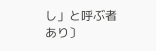し」と呼ぶ者あり〕